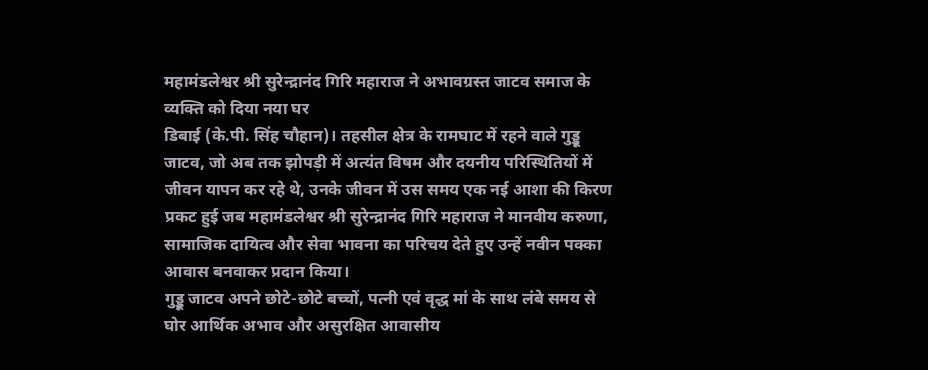महामंडलेश्वर श्री सुरेन्द्रानंद गिरि महाराज ने अभावग्रस्त जाटव समाज के व्यक्ति को दिया नया घर
डिबाई (के.पी. सिंह चौहान)। तहसील क्षेत्र के रामघाट में रहने वाले गुड्डू जाटव, जो अब तक झोपड़ी में अत्यंत विषम और दयनीय परिस्थितियों में जीवन यापन कर रहे थे, उनके जीवन में उस समय एक नई आशा की किरण प्रकट हुई जब महामंडलेश्वर श्री सुरेन्द्रानंद गिरि महाराज ने मानवीय करुणा, सामाजिक दायित्व और सेवा भावना का परिचय देते हुए उन्हें नवीन पक्का आवास बनवाकर प्रदान किया।
गुड्डू जाटव अपने छोटे-छोटे बच्चों, पत्नी एवं वृद्ध मां के साथ लंबे समय से घोर आर्थिक अभाव और असुरक्षित आवासीय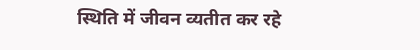स्थिति में जीवन व्यतीत कर रहे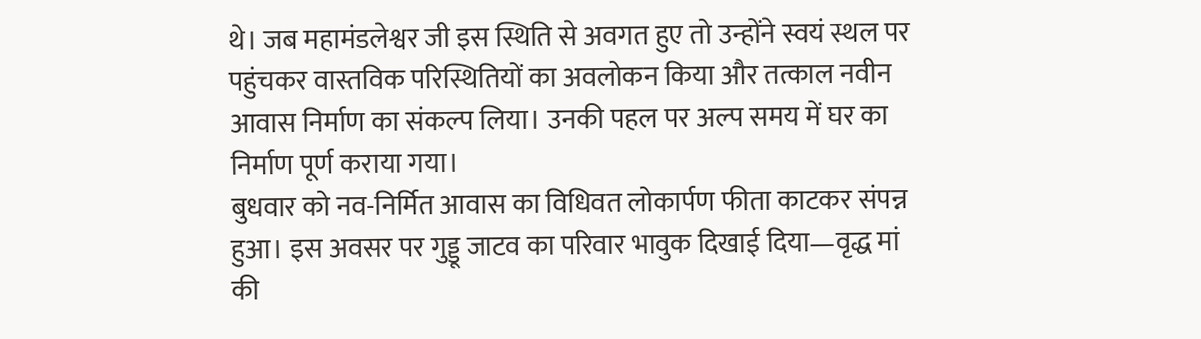थे। जब महामंडलेश्वर जी इस स्थिति से अवगत हुए तो उन्होंने स्वयं स्थल पर पहुंचकर वास्तविक परिस्थितियों का अवलोकन किया और तत्काल नवीन आवास निर्माण का संकल्प लिया। उनकी पहल पर अल्प समय में घर का निर्माण पूर्ण कराया गया।
बुधवार को नव-निर्मित आवास का विधिवत लोकार्पण फीता काटकर संपन्न हुआ। इस अवसर पर गुड्डू जाटव का परिवार भावुक दिखाई दिया—वृद्ध मां की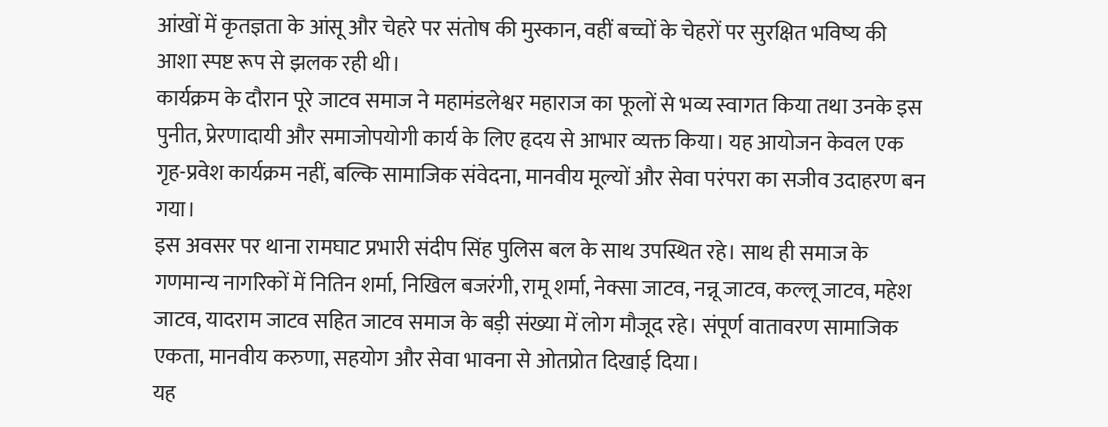आंखों में कृतज्ञता के आंसू और चेहरे पर संतोष की मुस्कान, वहीं बच्चों के चेहरों पर सुरक्षित भविष्य की आशा स्पष्ट रूप से झलक रही थी।
कार्यक्रम के दौरान पूरे जाटव समाज ने महामंडलेश्वर महाराज का फूलों से भव्य स्वागत किया तथा उनके इस पुनीत, प्रेरणादायी और समाजोपयोगी कार्य के लिए हृदय से आभार व्यक्त किया। यह आयोजन केवल एक गृह-प्रवेश कार्यक्रम नहीं, बल्कि सामाजिक संवेदना, मानवीय मूल्यों और सेवा परंपरा का सजीव उदाहरण बन गया।
इस अवसर पर थाना रामघाट प्रभारी संदीप सिंह पुलिस बल के साथ उपस्थित रहे। साथ ही समाज के गणमान्य नागरिकों में नितिन शर्मा, निखिल बजरंगी, रामू शर्मा, नेक्सा जाटव, नन्नू जाटव, कल्लू जाटव, महेश जाटव, यादराम जाटव सहित जाटव समाज के बड़ी संख्या में लोग मौजूद रहे। संपूर्ण वातावरण सामाजिक एकता, मानवीय करुणा, सहयोग और सेवा भावना से ओतप्रोत दिखाई दिया।
यह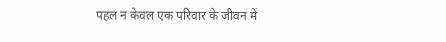पहल न केवल एक परिवार के जीवन में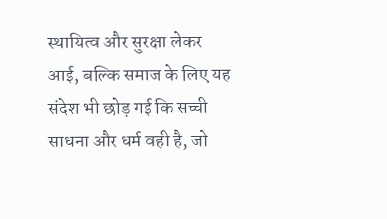स्थायित्व और सुरक्षा लेकर आई, बल्कि समाज के लिए यह संदेश भी छोड़ गई कि सच्ची साधना और धर्म वही है, जो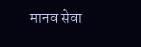मानव सेवा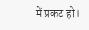में प्रकट हो।